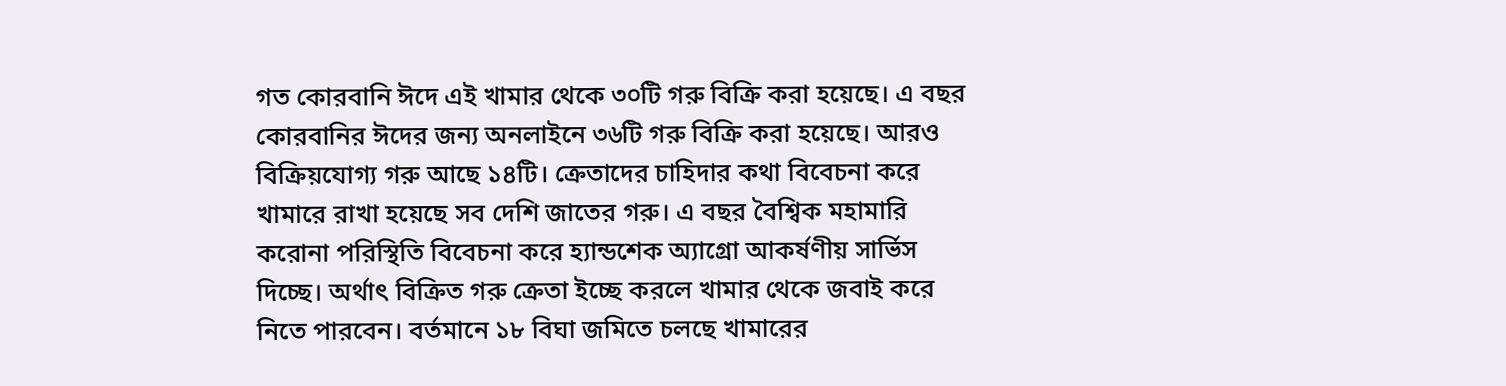গত কোরবানি ঈদে এই খামার থেকে ৩০টি গরু বিক্রি করা হয়েছে। এ বছর কোরবানির ঈদের জন্য অনলাইনে ৩৬টি গরু বিক্রি করা হয়েছে। আরও বিক্রিয়যোগ্য গরু আছে ১৪টি। ক্রেতাদের চাহিদার কথা বিবেচনা করে খামারে রাখা হয়েছে সব দেশি জাতের গরু। এ বছর বৈশ্বিক মহামারি করোনা পরিস্থিতি বিবেচনা করে হ্যান্ডশেক অ্যাগ্রো আকর্ষণীয় সার্ভিস দিচ্ছে। অর্থাৎ বিক্রিত গরু ক্রেতা ইচ্ছে করলে খামার থেকে জবাই করে নিতে পারবেন। বর্তমানে ১৮ বিঘা জমিতে চলছে খামারের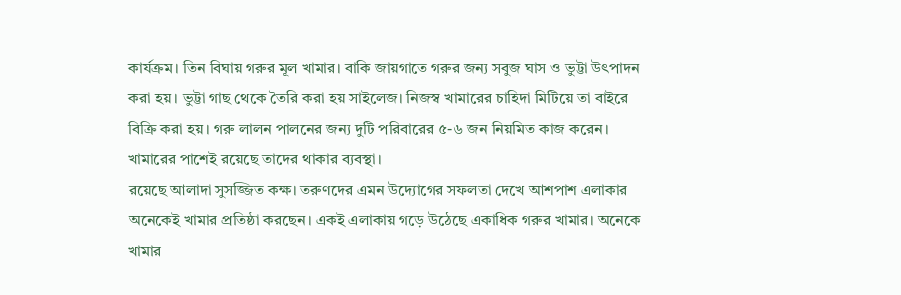কার্যক্রম। তিন বিঘায় গরুর মূল খামার। বাকি জায়গাতে গরুর জন্য সবুজ ঘাস ও ভুট্টা উৎপাদন করা হয়। ভুট্টা গাছ থেকে তৈরি করা হয় সাইলেজ। নিজস্ব খামারের চাহিদা মিটিয়ে তা বাইরে বিক্রি করা হয়। গরু লালন পালনের জন্য দুটি পরিবারের ৫-৬ জন নিয়মিত কাজ করেন। খামারের পাশেই রয়েছে তাদের থাকার ব্যবস্থা।
রয়েছে আলাদা সুসজ্জিত কক্ষ। তরুণদের এমন উদ্যোগের সফলতা দেখে আশপাশ এলাকার অনেকেই খামার প্রতিষ্ঠা করছেন। একই এলাকায় গড়ে উঠেছে একাধিক গরুর খামার। অনেকে খামার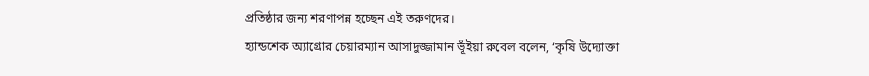প্রতিষ্ঠার জন্য শরণাপন্ন হচ্ছেন এই তরুণদের।
হ্যান্ডশেক অ্যাগ্রোর চেয়ারম্যান আসাদুজ্জামান ভূঁইয়া রুবেল বলেন, ‘কৃষি উদ্যোক্তা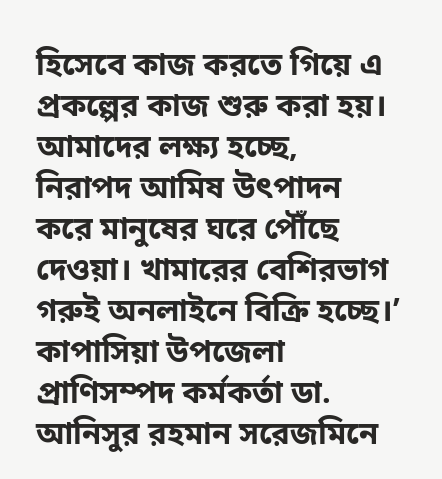হিসেবে কাজ করতে গিয়ে এ প্রকল্পের কাজ শুরু করা হয়। আমাদের লক্ষ্য হচ্ছে, নিরাপদ আমিষ উৎপাদন করে মানুষের ঘরে পৌঁছে দেওয়া। খামারের বেশিরভাগ গরুই অনলাইনে বিক্রি হচ্ছে।’
কাপাসিয়া উপজেলা প্রাণিসম্পদ কর্মকর্তা ডা. আনিসুর রহমান সরেজমিনে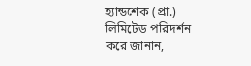হ্যান্ডশেক (প্রা.) লিমিটেড পরিদর্শন করে জানান,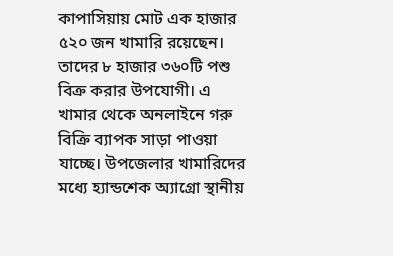কাপাসিয়ায় মোট এক হাজার ৫২০ জন খামারি রয়েছেন। তাদের ৮ হাজার ৩৬০টি পশু বিক্র করার উপযোগী। এ খামার থেকে অনলাইনে গরু বিক্রি ব্যাপক সাড়া পাওয়া যাচ্ছে। উপজেলার খামারিদের মধ্যে হ্যান্ডশেক অ্যাগ্রো স্থানীয়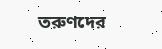তরুণদের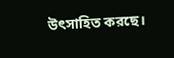উৎসাহিত করছে।